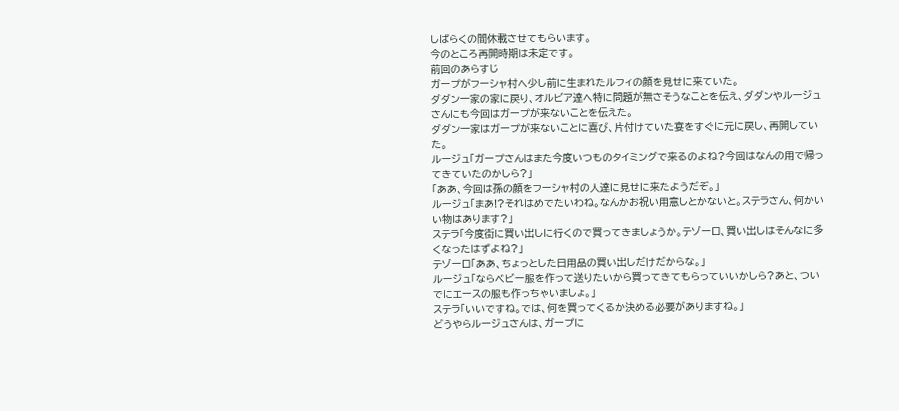しばらくの間休載させてもらいます。
今のところ再開時期は未定です。
前回のあらすじ
ガープがフーシャ村へ少し前に生まれたルフィの顔を見せに来ていた。
ダダン一家の家に戻り、オルビア達へ特に問題が無さそうなことを伝え、ダダンやルージュさんにも今回はガープが来ないことを伝えた。
ダダン一家はガープが来ないことに喜び、片付けていた宴をすぐに元に戻し、再開していた。
ルージュ「ガープさんはまた今度いつものタイミングで来るのよね?今回はなんの用で帰ってきていたのかしら?」
「ああ、今回は孫の顔をフーシャ村の人達に見せに来たようだぞ。」
ルージュ「まあ!?それはめでたいわね。なんかお祝い用意しとかないと。ステラさん、何かいい物はあります?」
ステラ「今度街に買い出しに行くので買ってきましょうか。テゾーロ、買い出しはそんなに多くなったはずよね?」
テゾーロ「ああ、ちょっとした日用品の買い出しだけだからな。」
ルージュ「ならベビー服を作って送りたいから買ってきてもらっていいかしら?あと、ついでにエースの服も作っちゃいましょ。」
ステラ「いいですね。では、何を買ってくるか決める必要がありますね。」
どうやらルージュさんは、ガープに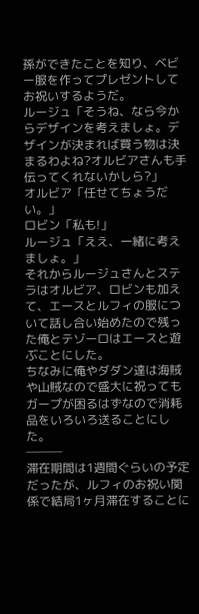孫ができたことを知り、ベビー服を作ってプレゼントしてお祝いするようだ。
ルージュ「そうね、なら今からデザインを考えましょ。デザインが決まれば買う物は決まるわよね?オルビアさんも手伝ってくれないかしら?」
オルビア「任せてちょうだい。」
ロビン「私も!」
ルージュ「ええ、一緒に考えましょ。」
それからルージュさんとステラはオルビア、ロビンも加えて、エースとルフィの服について話し合い始めたので残った俺とテゾーロはエースと遊ぶことにした。
ちなみに俺やダダン達は海賊や山賊なので盛大に祝ってもガープが困るはずなので消耗品をいろいろ送ることにした。
───
滞在期間は1週間ぐらいの予定だったが、ルフィのお祝い関係で結局1ヶ月滞在することに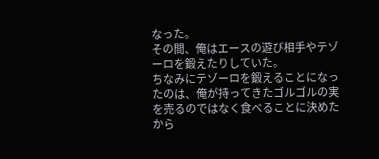なった。
その間、俺はエースの遊び相手やテゾーロを鍛えたりしていた。
ちなみにテゾーロを鍛えることになったのは、俺が持ってきたゴルゴルの実を売るのではなく食べることに決めたから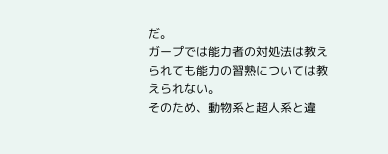だ。
ガープでは能力者の対処法は教えられても能力の習熟については教えられない。
そのため、動物系と超人系と違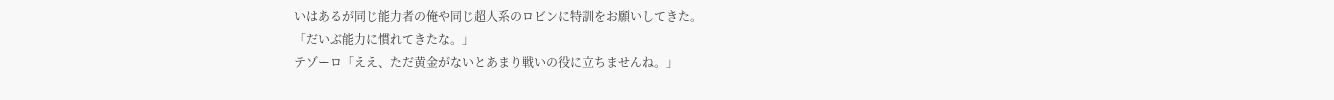いはあるが同じ能力者の俺や同じ超人系のロビンに特訓をお願いしてきた。
「だいぶ能力に慣れてきたな。」
テゾーロ「ええ、ただ黄金がないとあまり戦いの役に立ちませんね。」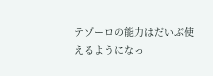テゾーロの能力はだいぶ使えるようになっ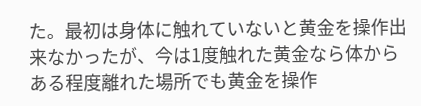た。最初は身体に触れていないと黄金を操作出来なかったが、今は1度触れた黄金なら体からある程度離れた場所でも黄金を操作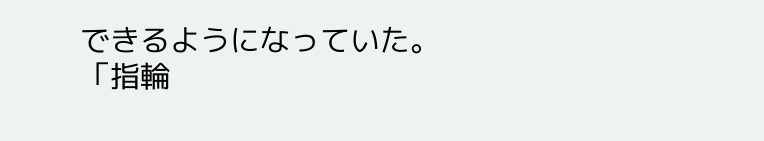できるようになっていた。
「指輪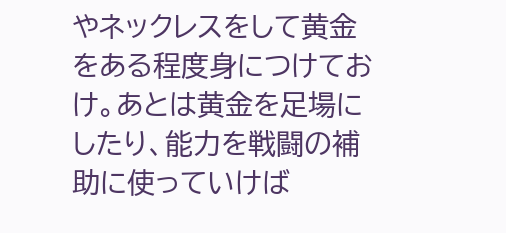やネックレスをして黄金をある程度身につけておけ。あとは黄金を足場にしたり、能力を戦闘の補助に使っていけば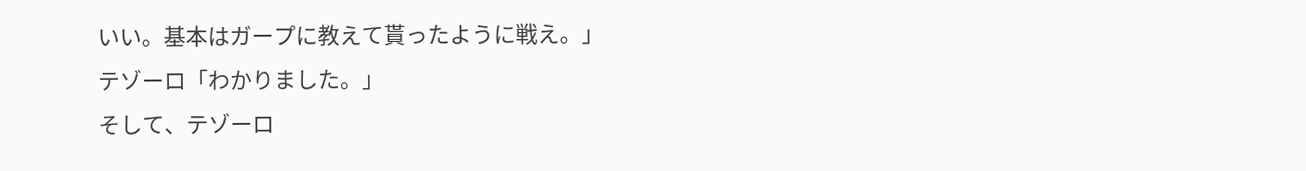いい。基本はガープに教えて貰ったように戦え。」
テゾーロ「わかりました。」
そして、テゾーロ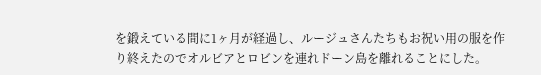を鍛えている間に1ヶ月が経過し、ルージュさんたちもお祝い用の服を作り終えたのでオルビアとロビンを連れドーン島を離れることにした。